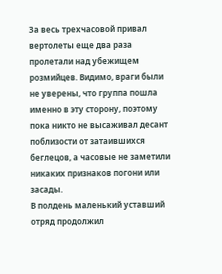За весь трехчасовой привал вертолеты еще два раза пролетали над убежищем розмийцев. Видимо, враги были не уверены, что группа пошла именно в эту сторону, поэтому пока никто не высаживал десант поблизости от затаившихся беглецов, а часовые не заметили никаких признаков погони или засады.
В полдень маленький уставший отряд продолжил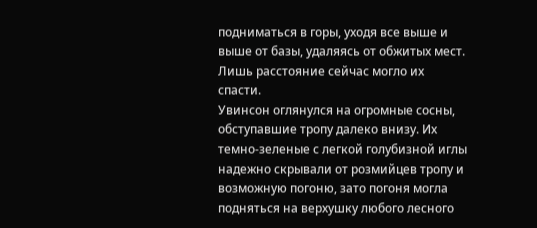подниматься в горы, уходя все выше и выше от базы, удаляясь от обжитых мест. Лишь расстояние сейчас могло их спасти.
Увинсон оглянулся на огромные сосны, обступавшие тропу далеко внизу. Их темно-зеленые с легкой голубизной иглы надежно скрывали от розмийцев тропу и возможную погоню, зато погоня могла подняться на верхушку любого лесного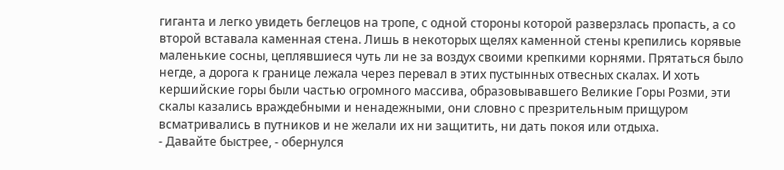гиганта и легко увидеть беглецов на тропе, с одной стороны которой разверзлась пропасть, а со второй вставала каменная стена. Лишь в некоторых щелях каменной стены крепились корявые маленькие сосны, цеплявшиеся чуть ли не за воздух своими крепкими корнями. Прятаться было негде, а дорога к границе лежала через перевал в этих пустынных отвесных скалах. И хоть кершийские горы были частью огромного массива, образовывавшего Великие Горы Розми, эти скалы казались враждебными и ненадежными, они словно с презрительным прищуром всматривались в путников и не желали их ни защитить, ни дать покоя или отдыха.
- Давайте быстрее, - обернулся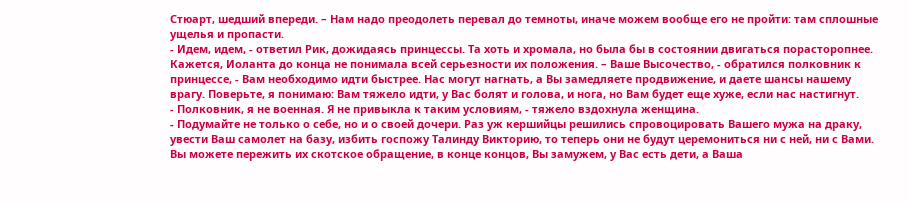Стюарт, шедший впереди. – Нам надо преодолеть перевал до темноты, иначе можем вообще его не пройти: там сплошные ущелья и пропасти.
- Идем, идем, - ответил Рик, дожидаясь принцессы. Та хоть и хромала, но была бы в состоянии двигаться порасторопнее. Кажется, Иоланта до конца не понимала всей серьезности их положения. – Ваше Высочество, - обратился полковник к принцессе, - Вам необходимо идти быстрее. Нас могут нагнать, а Вы замедляете продвижение, и даете шансы нашему врагу. Поверьте, я понимаю: Вам тяжело идти, у Вас болят и голова, и нога, но Вам будет еще хуже, если нас настигнут.
- Полковник, я не военная. Я не привыкла к таким условиям, - тяжело вздохнула женщина.
- Подумайте не только о себе, но и о своей дочери. Раз уж кершийцы решились спровоцировать Вашего мужа на драку, увести Ваш самолет на базу, избить госпожу Талинду Викторию, то теперь они не будут церемониться ни с ней, ни с Вами. Вы можете пережить их скотское обращение, в конце концов, Вы замужем, у Вас есть дети, а Ваша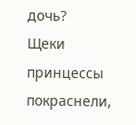дочь?
Щеки принцессы покраснели,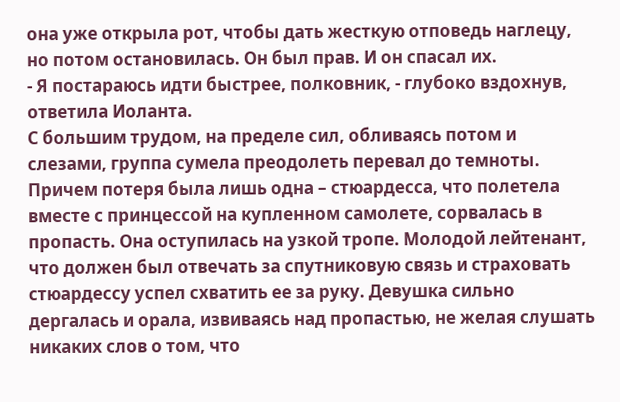она уже открыла рот, чтобы дать жесткую отповедь наглецу, но потом остановилась. Он был прав. И он спасал их.
- Я постараюсь идти быстрее, полковник, - глубоко вздохнув, ответила Иоланта.
С большим трудом, на пределе сил, обливаясь потом и слезами, группа сумела преодолеть перевал до темноты. Причем потеря была лишь одна – стюардесса, что полетела вместе с принцессой на купленном самолете, сорвалась в пропасть. Она оступилась на узкой тропе. Молодой лейтенант, что должен был отвечать за спутниковую связь и страховать стюардессу успел схватить ее за руку. Девушка сильно дергалась и орала, извиваясь над пропастью, не желая слушать никаких слов о том, что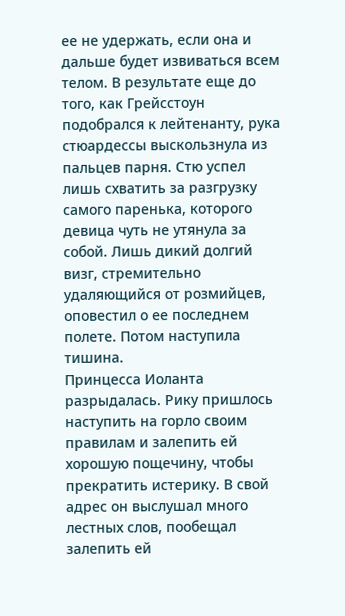ее не удержать, если она и дальше будет извиваться всем телом. В результате еще до того, как Грейсстоун подобрался к лейтенанту, рука стюардессы выскользнула из пальцев парня. Стю успел лишь схватить за разгрузку самого паренька, которого девица чуть не утянула за собой. Лишь дикий долгий визг, стремительно удаляющийся от розмийцев, оповестил о ее последнем полете. Потом наступила тишина.
Принцесса Иоланта разрыдалась. Рику пришлось наступить на горло своим правилам и залепить ей хорошую пощечину, чтобы прекратить истерику. В свой адрес он выслушал много лестных слов, пообещал залепить ей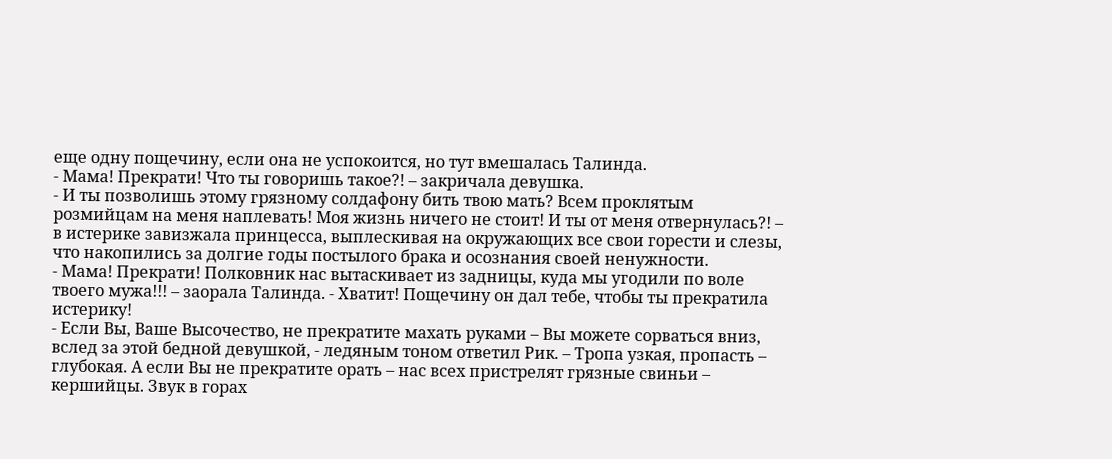еще одну пощечину, если она не успокоится, но тут вмешалась Талинда.
- Мама! Прекрати! Что ты говоришь такое?! – закричала девушка.
- И ты позволишь этому грязному солдафону бить твою мать? Всем проклятым розмийцам на меня наплевать! Моя жизнь ничего не стоит! И ты от меня отвернулась?! – в истерике завизжала принцесса, выплескивая на окружающих все свои горести и слезы, что накопились за долгие годы постылого брака и осознания своей ненужности.
- Мама! Прекрати! Полковник нас вытаскивает из задницы, куда мы угодили по воле твоего мужа!!! – заорала Талинда. - Хватит! Пощечину он дал тебе, чтобы ты прекратила истерику!
- Если Вы, Ваше Высочество, не прекратите махать руками – Вы можете сорваться вниз, вслед за этой бедной девушкой, - ледяным тоном ответил Рик. – Тропа узкая, пропасть – глубокая. А если Вы не прекратите орать – нас всех пристрелят грязные свиньи – кершийцы. Звук в горах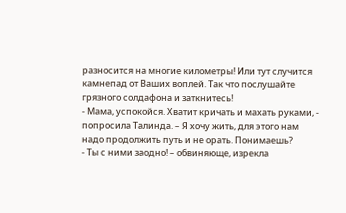разносится на многие километры! Или тут случится камнепад от Ваших воплей. Так что послушайте грязного солдафона и заткнитесь!
- Мама, успокойся. Хватит кричать и махать руками, - попросила Талинда. – Я хочу жить, для этого нам надо продолжить путь и не орать. Понимаешь?
- Ты с ними заодно! – обвиняюще, изрекла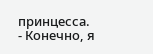принцесса.
- Конечно, я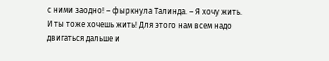с ними заодно! – фыркнула Талинда. – Я хочу жить. И ты тоже хочешь жить! Для этого нам всем надо двигаться дальше и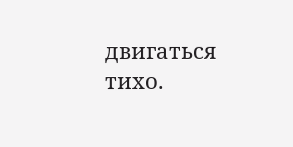двигаться тихо.